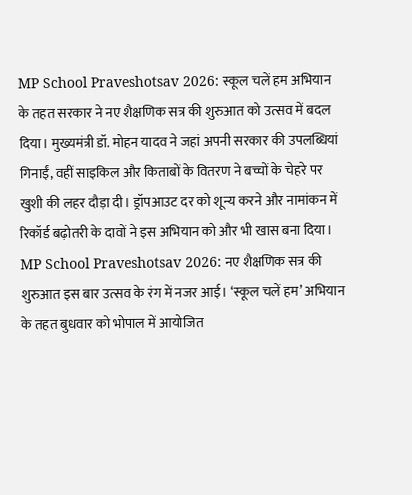MP School Praveshotsav 2026: स्कूल चलें हम अभियान के तहत सरकार ने नए शैक्षणिक सत्र की शुरुआत को उत्सव में बदल दिया। मुख्यमंत्री डॉ. मोहन यादव ने जहां अपनी सरकार की उपलब्धियां गिनाईं, वहीं साइकिल और किताबों के वितरण ने बच्चों के चेहरे पर खुशी की लहर दौड़ा दी। ड्रॉपआउट दर को शून्य करने और नामांकन में रिकॉर्ड बढ़ोतरी के दावों ने इस अभियान को और भी खास बना दिया।
MP School Praveshotsav 2026: नए शैक्षणिक सत्र की शुरुआत इस बार उत्सव के रंग में नजर आई। ‘स्कूल चलें हम’ अभियान के तहत बुधवार को भोपाल में आयोजित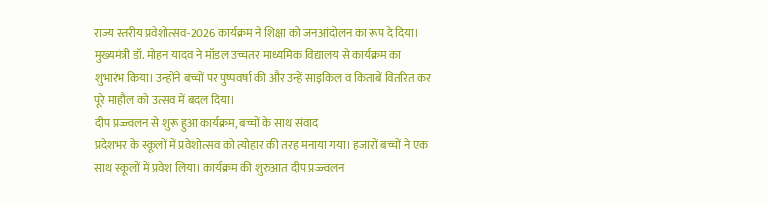राज्य स्तरीय प्रवेशोत्सव-2026 कार्यक्रम ने शिक्षा को जनआंदोलन का रूप दे दिया। मुख्यमंत्री डॉ. मोहन यादव ने मॉडल उच्चतर माध्यमिक विद्यालय से कार्यक्रम का शुभारंभ किया। उन्होंने बच्चों पर पुष्पवर्षा की और उन्हें साइकिल व किताबें वितरित कर पूरे माहौल को उत्सव में बदल दिया।
दीप प्रज्ज्वलन से शुरू हुआ कार्यक्रम, बच्चों के साथ संवाद
प्रदेशभर के स्कूलों में प्रवेशोत्सव को त्योहार की तरह मनाया गया। हजारों बच्चों ने एक साथ स्कूलों में प्रवेश लिया। कार्यक्रम की शुरुआत दीप प्रज्ज्वलन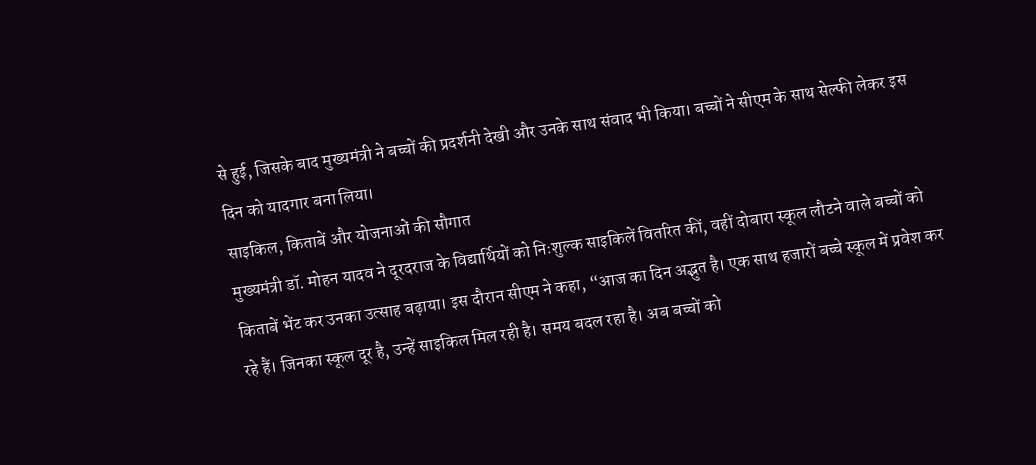से हुई, जिसके बाद मुख्यमंत्री ने बच्चों की प्रदर्शनी देखी और उनके साथ संवाद भी किया। बच्चों ने सीएम के साथ सेल्फी लेकर इस दिन को यादगार बना लिया।
साइकिल, किताबें और योजनाओं की सौगात
मुख्यमंत्री डॉ. मोहन यादव ने दूरदराज के विद्यार्थियों को निःशुल्क साइकिलें वितरित कीं, वहीं दोबारा स्कूल लौटने वाले बच्चों को किताबें भेंट कर उनका उत्साह बढ़ाया। इस दौरान सीएम ने कहा, “आज का दिन अद्भुत है। एक साथ हजारों बच्चे स्कूल में प्रवेश कर रहे हैं। जिनका स्कूल दूर है, उन्हें साइकिल मिल रही है। समय बदल रहा है। अब बच्चों को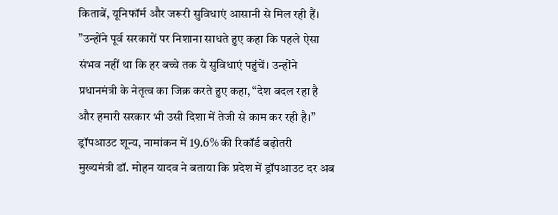किताबें, यूनिफॉर्म और जरूरी सुविधाएं आसानी से मिल रही हैं। ”उन्होंने पूर्व सरकारों पर निशाना साधते हुए कहा कि पहले ऐसा संभव नहीं था कि हर बच्चे तक ये सुविधाएं पहुंचें। उन्होंने प्रधानमंत्री के नेतृत्व का जिक्र करते हुए कहा, “देश बदल रहा है और हमारी सरकार भी उसी दिशा में तेजी से काम कर रही है।”
ड्रॉपआउट शून्य, नामांकन में 19.6% की रिकॉर्ड बढ़ोतरी
मुख्यमंत्री डॉ. मोहन यादव ने बताया कि प्रदेश में ड्रॉपआउट दर अब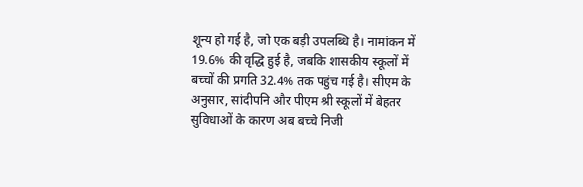शून्य हो गई है, जो एक बड़ी उपलब्धि है। नामांकन में 19.6% की वृद्धि हुई है, जबकि शासकीय स्कूलों में बच्चों की प्रगति 32.4% तक पहुंच गई है। सीएम के अनुसार, सांदीपनि और पीएम श्री स्कूलों में बेहतर सुविधाओं के कारण अब बच्चे निजी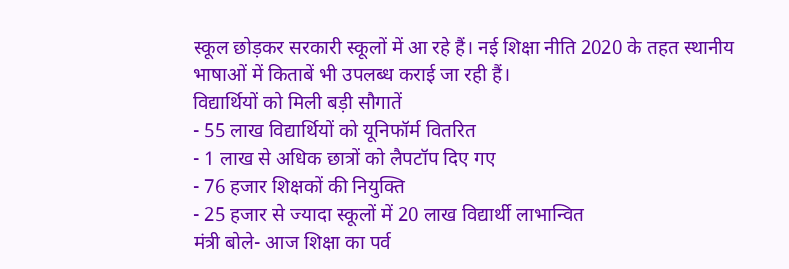स्कूल छोड़कर सरकारी स्कूलों में आ रहे हैं। नई शिक्षा नीति 2020 के तहत स्थानीय भाषाओं में किताबें भी उपलब्ध कराई जा रही हैं।
विद्यार्थियों को मिली बड़ी सौगातें
- 55 लाख विद्यार्थियों को यूनिफॉर्म वितरित
- 1 लाख से अधिक छात्रों को लैपटॉप दिए गए
- 76 हजार शिक्षकों की नियुक्ति
- 25 हजार से ज्यादा स्कूलों में 20 लाख विद्यार्थी लाभान्वित
मंत्री बोले- आज शिक्षा का पर्व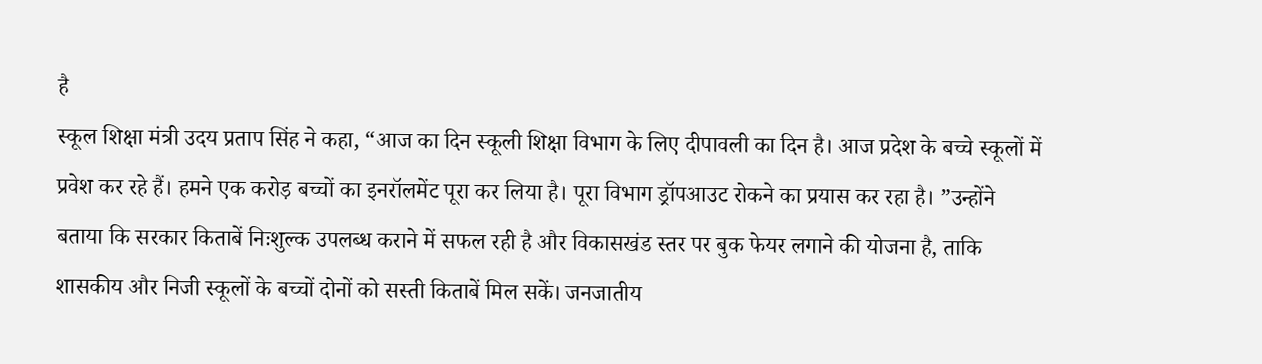है
स्कूल शिक्षा मंत्री उदय प्रताप सिंह ने कहा, “आज का दिन स्कूली शिक्षा विभाग के लिए दीपावली का दिन है। आज प्रदेश के बच्चे स्कूलों में प्रवेश कर रहे हैं। हमने एक करोड़ बच्चों का इनरॉलमेंट पूरा कर लिया है। पूरा विभाग ड्रॉपआउट रोकने का प्रयास कर रहा है। ”उन्होंने बताया कि सरकार किताबें निःशुल्क उपलब्ध कराने में सफल रही है और विकासखंड स्तर पर बुक फेयर लगाने की योजना है, ताकि शासकीय और निजी स्कूलों के बच्चों दोनों को सस्ती किताबें मिल सकें। जनजातीय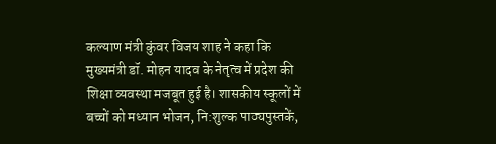कल्याण मंत्री कुंवर विजय शाह ने कहा कि मुख्यमंत्री डॉ. मोहन यादव के नेतृत्व में प्रदेश की शिक्षा व्यवस्था मजबूत हुई है। शासकीय स्कूलों में बच्चों को मध्यान भोजन, नि:शुल्क पाठ्यपुस्तकें,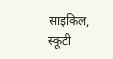साइकिल, स्कूटी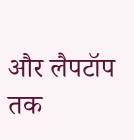और लैपटॉप तक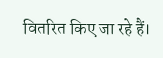वितरित किए जा रहे हैं।